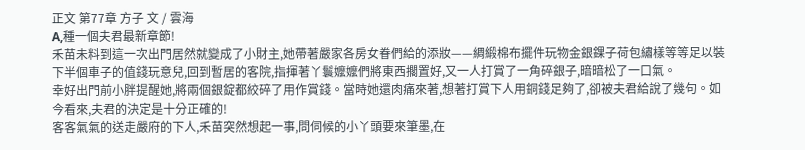正文 第77章 方子 文 / 雲海
A,種一個夫君最新章節!
禾苗未料到這一次出門居然就變成了小財主,她帶著嚴家各房女眷們給的添妝——綢緞棉布擺件玩物金銀錁子荷包繡樣等等足以裝下半個車子的值錢玩意兒,回到暫居的客院,指揮著丫鬟嬤嬤們將東西擱置好,又一人打賞了一角碎銀子,暗暗松了一口氣。
幸好出門前小胖提醒她,將兩個銀錠都絞碎了用作賞錢。當時她還肉痛來著,想著打賞下人用銅錢足夠了,卻被夫君給說了幾句。如今看來,夫君的決定是十分正確的!
客客氣氣的送走嚴府的下人,禾苗突然想起一事,問伺候的小丫頭要來筆墨,在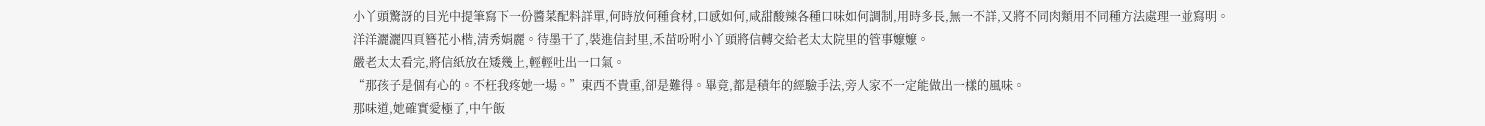小丫頭驚訝的目光中提筆寫下一份醬菜配料詳單,何時放何種食材,口感如何,咸甜酸辣各種口味如何調制,用時多長,無一不詳,又將不同肉類用不同種方法處理一並寫明。
洋洋灑灑四頁簪花小楷,清秀娟麗。待墨干了,裝進信封里,禾苗吩咐小丫頭將信轉交給老太太院里的管事嬤嬤。
嚴老太太看完,將信紙放在矮幾上,輕輕吐出一口氣。
“那孩子是個有心的。不枉我疼她一場。”東西不貴重,卻是難得。畢竟,都是積年的經驗手法,旁人家不一定能做出一樣的風味。
那味道,她確實愛極了,中午飯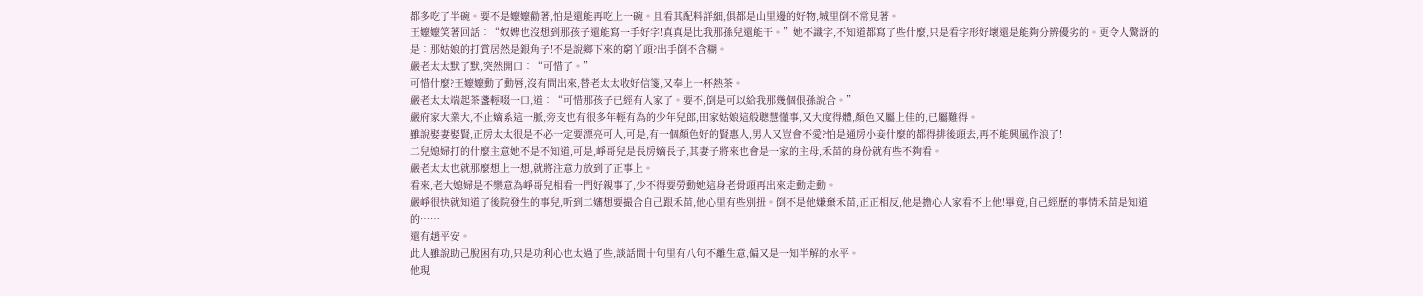都多吃了半碗。要不是嬤嬤勸著,怕是還能再吃上一碗。且看其配料詳細,俱都是山里邊的好物,城里倒不常見著。
王嬤嬤笑著回話︰“奴婢也沒想到那孩子還能寫一手好字!真真是比我那孫兒還能干。”她不識字,不知道都寫了些什麼,只是看字形好壞還是能夠分辨優劣的。更令人驚訝的是︰那姑娘的打賞居然是銀角子!不是說鄉下來的窮丫頭?出手倒不含糊。
嚴老太太默了默,突然開口︰“可惜了。”
可惜什麼?王嬤嬤動了動唇,沒有問出來,替老太太收好信箋,又奉上一杯熱茶。
嚴老太太端起茶盞輕啜一口,道︰“可惜那孩子已經有人家了。要不,倒是可以給我那幾個佷孫說合。”
嚴府家大業大,不止嫡系這一脈,旁支也有很多年輕有為的少年兒郎,田家姑娘這般聰慧懂事,又大度得體,顏色又屬上佳的,已屬難得。
雖說娶妻娶賢,正房太太很是不必一定要漂亮可人,可是,有一個顏色好的賢惠人,男人又豈會不愛?怕是通房小妾什麼的都得排後頭去,再不能興風作浪了!
二兒媳婦打的什麼主意她不是不知道,可是,崢哥兒是長房嫡長子,其妻子將來也會是一家的主母,禾苗的身份就有些不夠看。
嚴老太太也就那麼想上一想,就將注意力放到了正事上。
看來,老大媳婦是不樂意為崢哥兒相看一門好親事了,少不得要勞動她這身老骨頭再出來走動走動。
嚴崢很快就知道了後院發生的事兒,听到二嬸想要撮合自己跟禾苗,他心里有些別扭。倒不是他嫌棄禾苗,正正相反,他是擔心人家看不上他!畢竟,自己經歷的事情禾苗是知道的……
還有趙平安。
此人雖說助己脫困有功,只是功利心也太過了些,談話間十句里有八句不離生意,偏又是一知半解的水平。
他現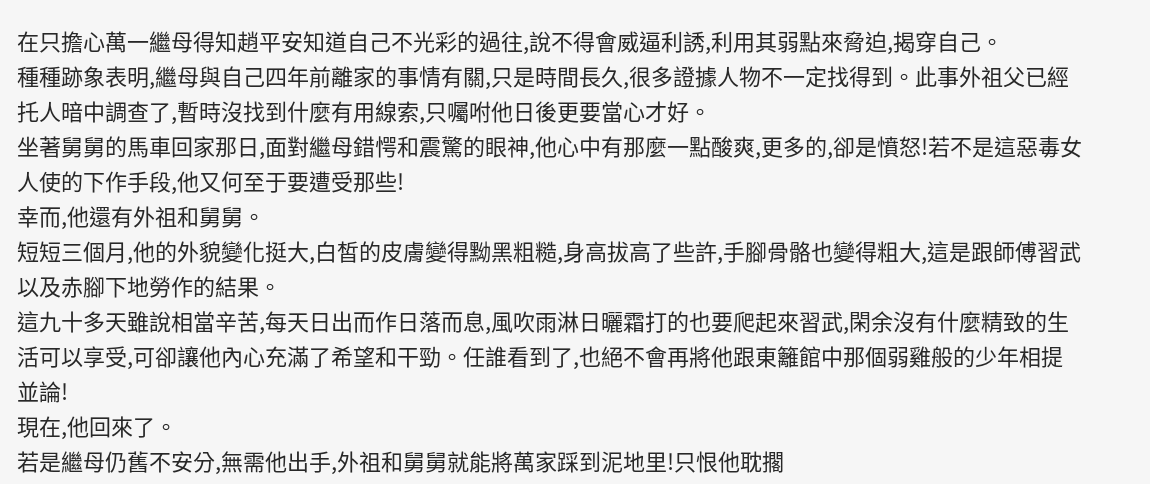在只擔心萬一繼母得知趙平安知道自己不光彩的過往,說不得會威逼利誘,利用其弱點來脅迫,揭穿自己。
種種跡象表明,繼母與自己四年前離家的事情有關,只是時間長久,很多證據人物不一定找得到。此事外祖父已經托人暗中調查了,暫時沒找到什麼有用線索,只囑咐他日後更要當心才好。
坐著舅舅的馬車回家那日,面對繼母錯愕和震驚的眼神,他心中有那麼一點酸爽,更多的,卻是憤怒!若不是這惡毒女人使的下作手段,他又何至于要遭受那些!
幸而,他還有外祖和舅舅。
短短三個月,他的外貌變化挺大,白皙的皮膚變得黝黑粗糙,身高拔高了些許,手腳骨骼也變得粗大,這是跟師傅習武以及赤腳下地勞作的結果。
這九十多天雖說相當辛苦,每天日出而作日落而息,風吹雨淋日曬霜打的也要爬起來習武,閑余沒有什麼精致的生活可以享受,可卻讓他內心充滿了希望和干勁。任誰看到了,也絕不會再將他跟東籬館中那個弱雞般的少年相提並論!
現在,他回來了。
若是繼母仍舊不安分,無需他出手,外祖和舅舅就能將萬家踩到泥地里!只恨他耽擱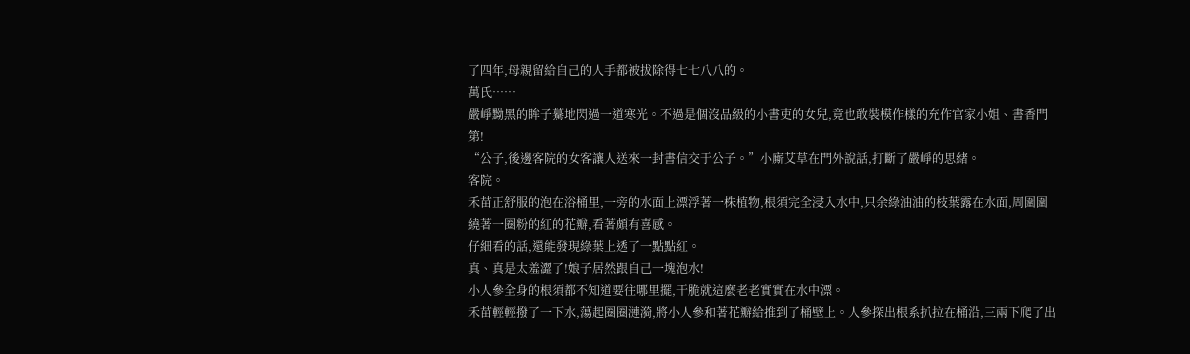了四年,母親留給自己的人手都被拔除得七七八八的。
萬氏……
嚴崢黝黑的眸子驀地閃過一道寒光。不過是個沒品級的小書吏的女兒,竟也敢裝模作樣的充作官家小姐、書香門第!
“公子,後邊客院的女客讓人送來一封書信交于公子。”小廝艾草在門外說話,打斷了嚴崢的思緒。
客院。
禾苗正舒服的泡在浴桶里,一旁的水面上漂浮著一株植物,根須完全浸入水中,只余綠油油的枝葉露在水面,周圍圍繞著一圈粉的紅的花瓣,看著頗有喜感。
仔細看的話,還能發現綠葉上透了一點點紅。
真、真是太羞澀了!娘子居然跟自己一塊泡水!
小人參全身的根須都不知道要往哪里擺,干脆就這麼老老實實在水中漂。
禾苗輕輕撥了一下水,蕩起圈圈漣漪,將小人參和著花瓣給推到了桶壁上。人參探出根系扒拉在桶沿,三兩下爬了出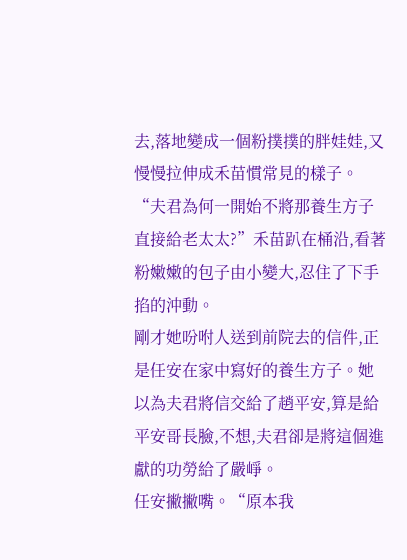去,落地變成一個粉撲撲的胖娃娃,又慢慢拉伸成禾苗慣常見的樣子。
“夫君為何一開始不將那養生方子直接給老太太?”禾苗趴在桶沿,看著粉嫩嫩的包子由小變大,忍住了下手掐的沖動。
剛才她吩咐人送到前院去的信件,正是任安在家中寫好的養生方子。她以為夫君將信交給了趙平安,算是給平安哥長臉,不想,夫君卻是將這個進獻的功勞給了嚴崢。
任安撇撇嘴。“原本我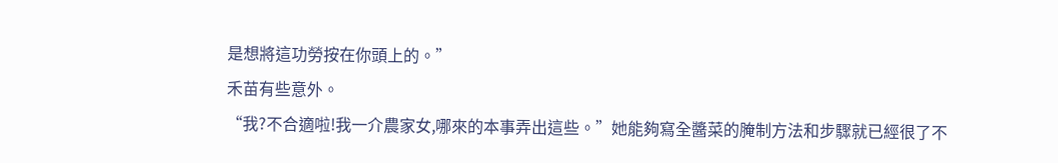是想將這功勞按在你頭上的。”
禾苗有些意外。
“我?不合適啦!我一介農家女,哪來的本事弄出這些。”她能夠寫全醬菜的腌制方法和步驟就已經很了不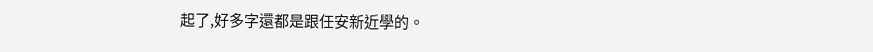起了,好多字還都是跟任安新近學的。